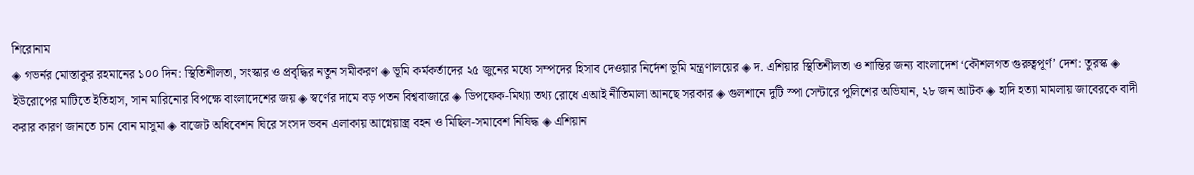শিরোনাম
◈ গভর্নর মোস্তাকুর রহমানের ১০০ দিন: স্থিতিশীলতা, সংস্কার ও প্রবৃদ্ধির নতুন সমীকরণ ◈ ভূমি কর্মকর্তাদের ২৫ জুনের মধ্যে সম্পদের হিসাব দেওয়ার নির্দেশ ভূমি মন্ত্রণালয়ের ◈ দ. এশিয়ার স্থিতিশীলতা ও শান্তির জন্য বাংলাদেশ ‘কৌশলগত গুরুত্বপূর্ণ’ দেশ: তুরস্ক ◈ ইউরোপের মাটিতে ইতিহাস, সান মারিনোর বিপক্ষে বাংলাদেশের জয় ◈ স্বর্ণের দামে বড় পতন বিশ্ববাজারে ◈ ডিপফেক-মিথ্যা তথ্য রোধে এআই নীতিমালা আনছে সরকার ◈ গুলশানে দুটি স্পা সেন্টারে পুলিশের অভিযান, ২৮ জন আটক ◈ হাদি হত্যা মামলায় জাবেরকে বাদী করার কারণ জানতে চান বোন মাসুমা ◈ বাজেট অধিবেশন ঘিরে সংসদ ভবন এলাকায় আগ্নেয়াস্ত্র বহন ও মিছিল-সমাবেশ নিষিদ্ধ ◈ এশিয়ান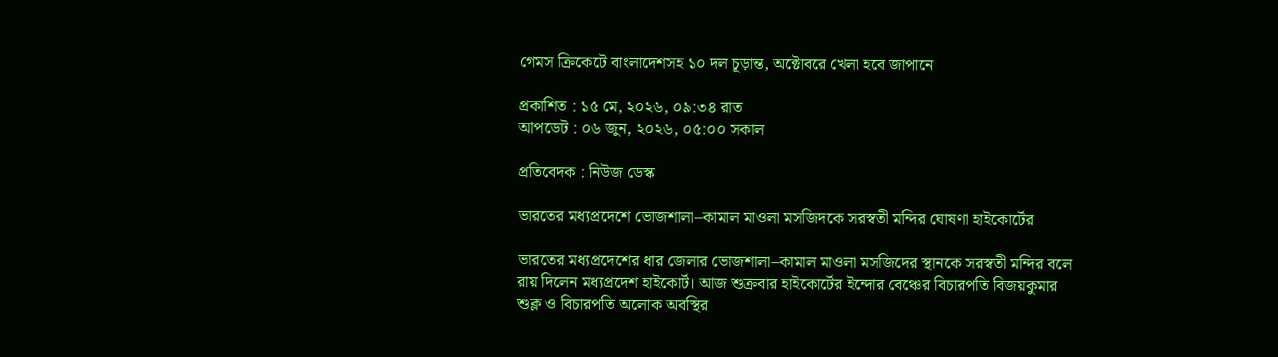গেমস ক্রিকে‌টে বাংলা‌দেশসহ ১০ দল চূড়ান্ত, অ‌ক্টোব‌রে খেলা হ‌বে জাপা‌নে

প্রকাশিত : ১৫ মে, ২০২৬, ০৯:৩৪ রাত
আপডেট : ০৬ জুন, ২০২৬, ০৫:০০ সকাল

প্রতিবেদক : নিউজ ডেস্ক

ভারতের মধ্যপ্রদেশে ভোজশালা–কামাল মাওলা মসজিদকে সরস্বতী মন্দির ঘোষণা হাইকোর্টের

ভারতের মধ্যপ্রদেশের ধার জেলার ভোজশালা–কামাল মাওলা মসজিদের স্থানকে সরস্বতী মন্দির বলে রায় দিলেন মধ্যপ্রদেশ হাইকোর্ট। আজ শুক্রবার হাইকোর্টের ইন্দোর বেঞ্চের বিচারপতি বিজয়কুমার শুক্ল ও বিচারপতি অলোক অবস্থির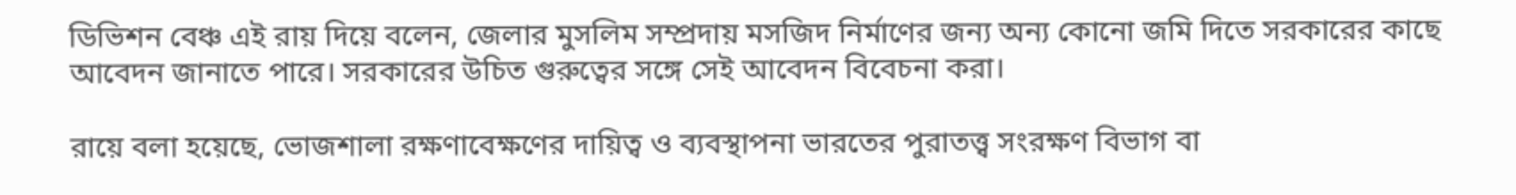ডিভিশন বেঞ্চ এই রায় দিয়ে বলেন, জেলার মুসলিম সম্প্রদায় মসজিদ নির্মাণের জন্য অন্য কোনো জমি দিতে সরকারের কাছে আবেদন জানাতে পারে। সরকারের উচিত গুরুত্বের সঙ্গে সেই আবেদন বিবেচনা করা।

রায়ে বলা হয়েছে, ভোজশালা রক্ষণাবেক্ষণের দায়িত্ব ও ব্যবস্থাপনা ভারতের পুরাতত্ত্ব সংরক্ষণ বিভাগ বা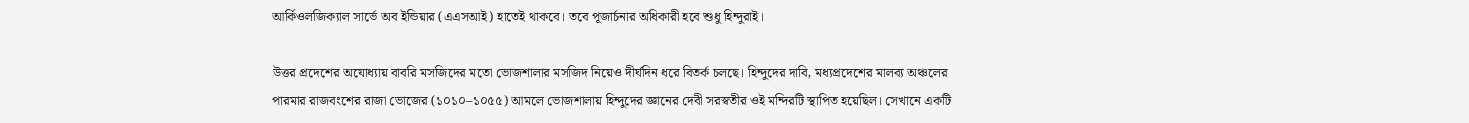আর্কিওলজিক্যাল সার্ভে অব ইন্ডিয়ার (এএসআই) হাতেই থাকবে। তবে পূজার্চনার অধিকারী হবে শুধু হিন্দুরাই।

উত্তর প্রদেশের অযোধ্যায় বাবরি মসজিদের মতো ভোজশালার মসজিদ নিয়েও দীর্ঘদিন ধরে বিতর্ক চলছে। হিন্দুদের দাবি, মধ্যপ্রদেশের মালব্য অঞ্চলের পারমার রাজবংশের রাজা ভোজের (১০১০–১০৫৫) আমলে ভোজশালায় হিন্দুদের জ্ঞানের দেবী সরস্বতীর ওই মন্দিরটি স্থাপিত হয়েছিল। সেখানে একটি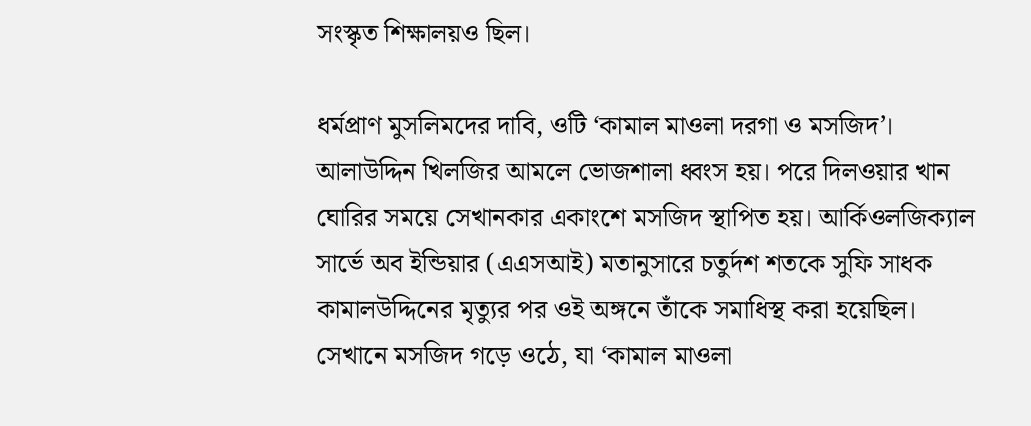সংস্কৃত শিক্ষালয়ও ছিল।

ধর্মপ্রাণ মুসলিমদের দাবি, ওটি ‘কামাল মাওলা দরগা ও মসজিদ’। আলাউদ্দিন খিলজির আমলে ভোজশালা ধ্বংস হয়। পরে দিলওয়ার খান ঘোরির সময়ে সেখানকার একাংশে মসজিদ স্থাপিত হয়। আর্কিওলজিক্যাল সার্ভে অব ইন্ডিয়ার (এএসআই) মতানুসারে চতুর্দশ শতকে সুফি সাধক কামালউদ্দিনের মৃত্যুর পর ওই অঙ্গনে তাঁকে সমাধিস্থ করা হয়েছিল। সেখানে মসজিদ গড়ে ওঠে, যা ‘কামাল মাওলা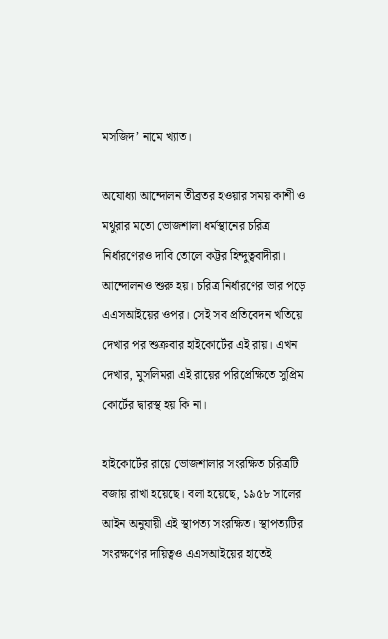মসজিদ’ নামে খ্যাত।

অযোধ্যা আন্দোলন তীব্রতর হওয়ার সময় কাশী ও মথুরার মতো ভোজশালা ধর্মস্থানের চরিত্র নির্ধারণেরও দাবি তোলে কট্টর হিন্দুত্ববাদীরা। আন্দোলনও শুরু হয়। চরিত্র নির্ধারণের ভার পড়ে এএসআইয়ের ওপর। সেই সব প্রতিবেদন খতিয়ে দেখার পর শুক্রবার হাইকোর্টের এই রায়। এখন দেখার, মুসলিমরা এই রায়ের পরিপ্রেক্ষিতে সুপ্রিম কোর্টের দ্বারস্থ হয় কি না।

হাইকোর্টের রায়ে ভোজশালার সংরক্ষিত চরিত্রটি বজায় রাখা হয়েছে। বলা হয়েছে, ১৯৫৮ সালের আইন অনুযায়ী এই স্থাপত্য সংরক্ষিত। স্থাপত্যটির সংরক্ষণের দায়িত্বও এএসআইয়ের হাতেই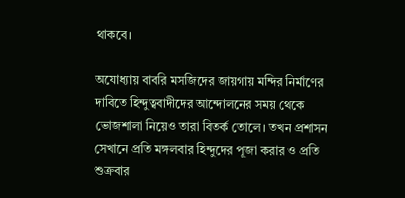থাকবে।

অযোধ্যায় বাবরি মসজিদের জায়গায় মন্দির নির্মাণের দাবিতে হিন্দুত্ববাদীদের আন্দোলনের সময় থেকে ভোজশালা নিয়েও তারা বিতর্ক তোলে। তখন প্রশাসন সেখানে প্রতি মঙ্গলবার হিন্দুদের পূজা করার ও প্রতি শুক্রবার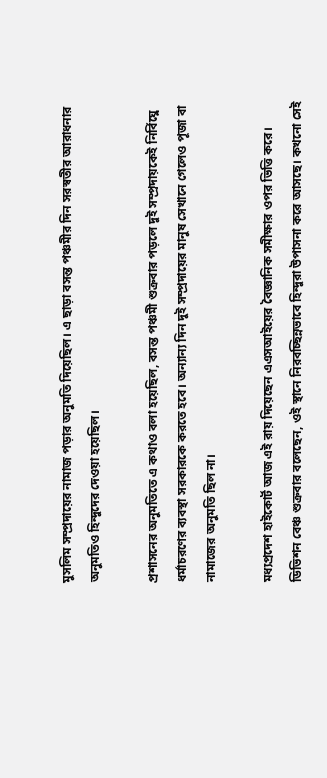মুসলিম সম্প্রদায়ের নামাজ পড়ার অনুমতি দিয়েছিল। এ ছাড়া বসন্ত পঞ্চমীর দিন সরস্বতীর আরাধনার অনুমতিও হিন্দুদের দেওয়া হয়েছিল।

প্রশাসনের অনুমতিতে এ কথাও বলা হয়েছিল, বসন্ত পঞ্চমী শুক্রবার পড়লে দুই সম্প্রদায়কেই নির্বিঘ্নে ধর্মাচরণের ব্যবস্থা সরকারকে করতে হবে। অন্যান্য দিন দুই সম্প্রদায়ের মানুষ সেখানে গেলেও পূজা বা নামাজের অনুমতি ছিল না।

মধ্যপ্রদেশ হাইকোর্ট আজ এই রায় দিয়েছেন এএসআইয়ের বৈজ্ঞানিক সমীক্ষার ওপর ভিত্তি করে। ডিভিশন বেঞ্চ শুক্রবার বলেছেন, ওই স্থানে নিরবচ্ছিন্নভাবে হিন্দুরা উপাসনা করে আসছে। কখনো সেই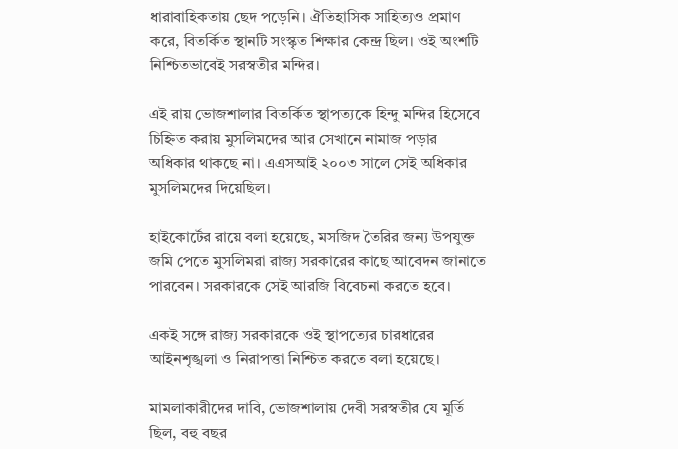ধারাবাহিকতায় ছেদ পড়েনি। ঐতিহাসিক সাহিত্যও প্রমাণ করে, বিতর্কিত স্থানটি সংস্কৃত শিক্ষার কেন্দ্র ছিল। ওই অংশটি নিশ্চিতভাবেই সরস্বতীর মন্দির।

এই রায় ভোজশালার বিতর্কিত স্থাপত্যকে হিন্দু মন্দির হিসেবে চিহ্নিত করায় মুসলিমদের আর সেখানে নামাজ পড়ার অধিকার থাকছে না। এএসআই ২০০৩ সালে সেই অধিকার মুসলিমদের দিয়েছিল।

হাইকোর্টের রায়ে বলা হয়েছে, মসজিদ তৈরির জন্য উপযুক্ত জমি পেতে মুসলিমরা রাজ্য সরকারের কাছে আবেদন জানাতে পারবেন। সরকারকে সেই আরজি বিবেচনা করতে হবে।

একই সঙ্গে রাজ্য সরকারকে ওই স্থাপত্যের চারধারের আইনশৃঙ্খলা ও নিরাপত্তা নিশ্চিত করতে বলা হয়েছে।

মামলাকারীদের দাবি, ভোজশালায় দেবী সরস্বতীর যে মূর্তি ছিল, বহু বছর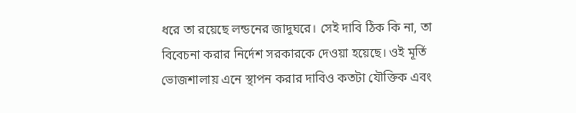ধরে তা রয়েছে লন্ডনের জাদুঘরে। সেই দাবি ঠিক কি না, তা বিবেচনা করার নির্দেশ সরকারকে দেওয়া হয়েছে। ওই মূর্তি ভোজশালায় এনে স্থাপন করার দাবিও কতটা যৌক্তিক এবং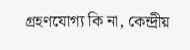গ্রহণযোগ্য কি না, কেন্দ্রীয়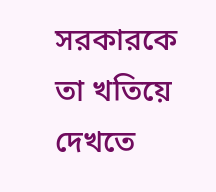সরকারকে তা খতিয়ে দেখতে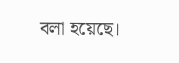বলা হয়েছে।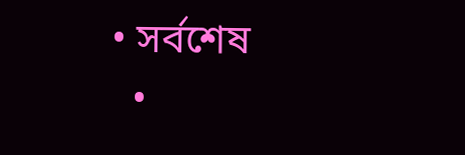• সর্বশেষ
  •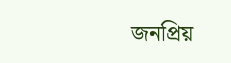জনপ্রিয়